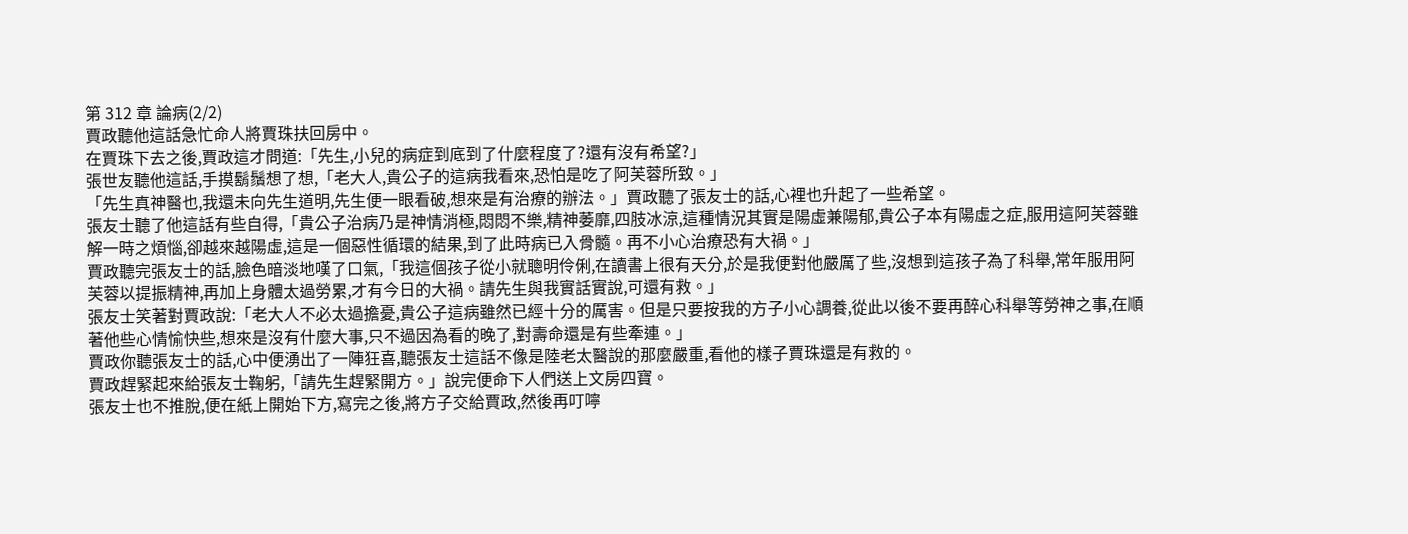第 312 章 論病(2/2)
賈政聽他這話急忙命人將賈珠扶回房中。
在賈珠下去之後,賈政這才問道:「先生,小兒的病症到底到了什麼程度了?還有沒有希望?」
張世友聽他這話,手摸鬍鬚想了想,「老大人,貴公子的這病我看來,恐怕是吃了阿芙蓉所致。」
「先生真神醫也,我還未向先生道明,先生便一眼看破,想來是有治療的辦法。」賈政聽了張友士的話,心裡也升起了一些希望。
張友士聽了他這話有些自得,「貴公子治病乃是神情消極,悶悶不樂,精神萎靡,四肢冰涼,這種情況其實是陽虛兼陽郁,貴公子本有陽虛之症,服用這阿芙蓉雖解一時之煩惱,卻越來越陽虛,這是一個惡性循環的結果,到了此時病已入骨髓。再不小心治療恐有大禍。」
賈政聽完張友士的話,臉色暗淡地嘆了口氣,「我這個孩子從小就聰明伶俐,在讀書上很有天分,於是我便對他嚴厲了些,沒想到這孩子為了科舉,常年服用阿芙蓉以提振精神,再加上身體太過勞累,才有今日的大禍。請先生與我實話實說,可還有救。」
張友士笑著對賈政說:「老大人不必太過擔憂,貴公子這病雖然已經十分的厲害。但是只要按我的方子小心調養,從此以後不要再醉心科舉等勞神之事,在順著他些心情愉快些,想來是沒有什麼大事,只不過因為看的晚了,對壽命還是有些牽連。」
賈政你聽張友士的話,心中便湧出了一陣狂喜,聽張友士這話不像是陸老太醫說的那麼嚴重,看他的樣子賈珠還是有救的。
賈政趕緊起來給張友士鞠躬,「請先生趕緊開方。」說完便命下人們送上文房四寶。
張友士也不推脫,便在紙上開始下方,寫完之後,將方子交給賈政,然後再叮嚀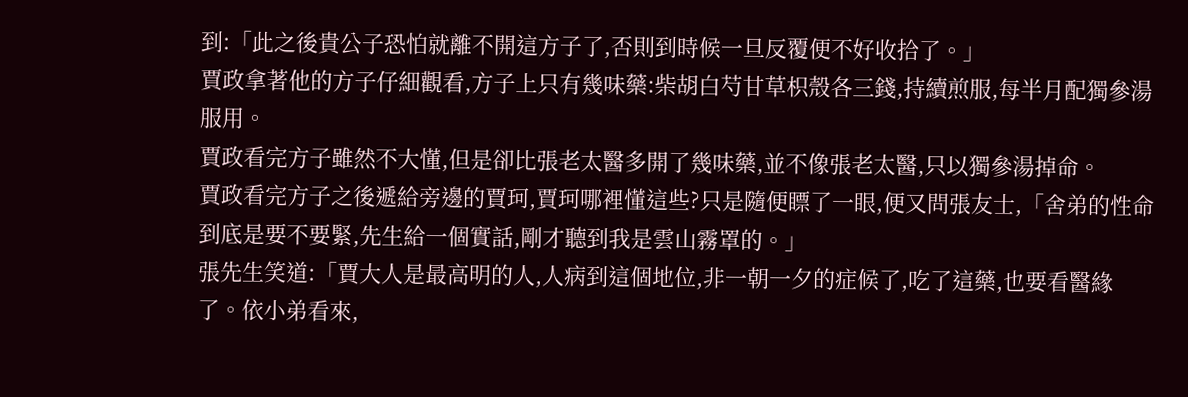到:「此之後貴公子恐怕就離不開這方子了,否則到時候一旦反覆便不好收拾了。」
賈政拿著他的方子仔細觀看,方子上只有幾味藥:柴胡白芍甘草枳殼各三錢,持續煎服,每半月配獨參湯服用。
賈政看完方子雖然不大懂,但是卻比張老太醫多開了幾味藥,並不像張老太醫,只以獨參湯掉命。
賈政看完方子之後遞給旁邊的賈珂,賈珂哪裡懂這些?只是隨便瞟了一眼,便又問張友士,「舍弟的性命到底是要不要緊,先生給一個實話,剛才聽到我是雲山霧罩的。」
張先生笑道:「賈大人是最高明的人,人病到這個地位,非一朝一夕的症候了,吃了這藥,也要看醫緣了。依小弟看來,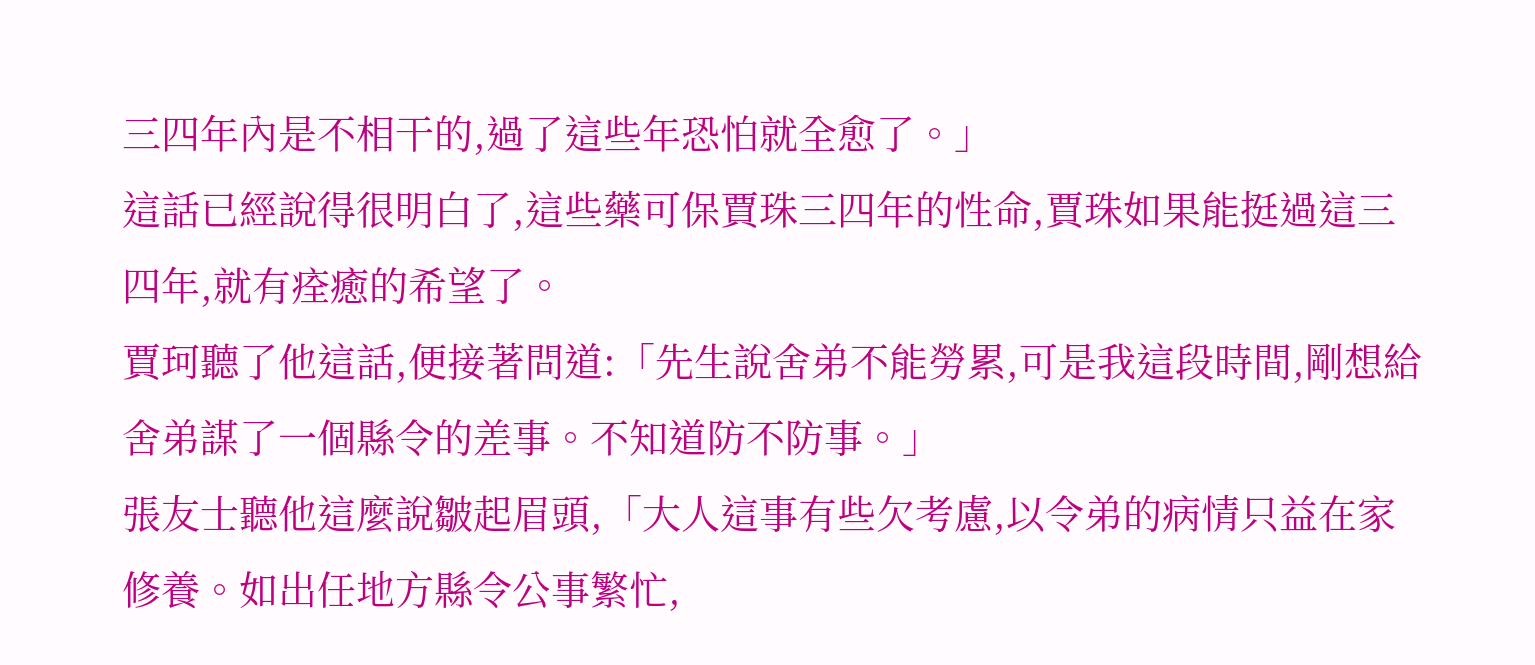三四年內是不相干的,過了這些年恐怕就全愈了。」
這話已經說得很明白了,這些藥可保賈珠三四年的性命,賈珠如果能挺過這三四年,就有痊癒的希望了。
賈珂聽了他這話,便接著問道:「先生說舍弟不能勞累,可是我這段時間,剛想給舍弟謀了一個縣令的差事。不知道防不防事。」
張友士聽他這麼說皺起眉頭,「大人這事有些欠考慮,以令弟的病情只益在家修養。如出任地方縣令公事繁忙,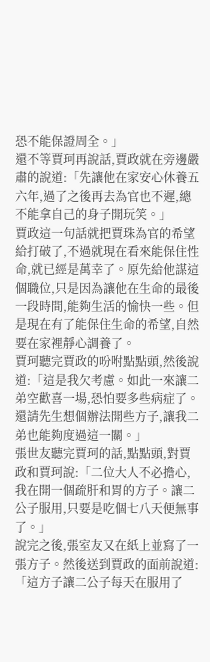恐不能保證周全。」
還不等賈珂再說話,賈政就在旁邊嚴肅的說道:「先讓他在家安心休養五六年,過了之後再去為官也不遲,總不能拿自己的身子開玩笑。」
賈政這一句話就把賈珠為官的希望給打破了,不過就現在看來能保住性命,就已經是萬幸了。原先給他謀這個職位,只是因為讓他在生命的最後一段時間,能夠生活的愉快一些。但是現在有了能保住生命的希望,自然要在家裡靜心調養了。
賈珂聽完賈政的吩咐點點頭,然後說道:「這是我欠考慮。如此一來讓二弟空歡喜一場,恐怕要多些病症了。還請先生想個辦法開些方子,讓我二弟也能夠度過這一關。」
張世友聽完賈珂的話,點點頭,對賈政和賈珂說:「二位大人不必擔心,我在開一個疏肝和胃的方子。讓二公子服用,只要是吃個七八天便無事了。」
說完之後,張室友又在紙上並寫了一張方子。然後送到賈政的面前說道:「這方子讓二公子每天在服用了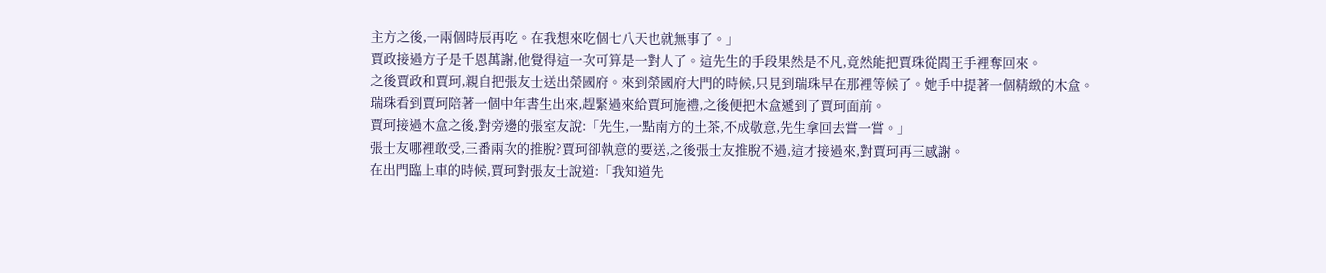主方之後,一兩個時辰再吃。在我想來吃個七八天也就無事了。」
賈政接過方子是千恩萬謝,他覺得這一次可算是一對人了。這先生的手段果然是不凡,竟然能把賈珠從閻王手裡奪回來。
之後賈政和賈珂,親自把張友士送出榮國府。來到榮國府大門的時候,只見到瑞珠早在那裡等候了。她手中提著一個精緻的木盒。
瑞珠看到賈珂陪著一個中年書生出來,趕緊過來給賈珂施禮,之後便把木盒遞到了賈珂面前。
賈珂接過木盒之後,對旁邊的張室友說:「先生,一點南方的土茶,不成敬意,先生拿回去嘗一嘗。」
張士友哪裡敢受,三番兩次的推脫?賈珂卻執意的要送,之後張士友推脫不過,這才接過來,對賈珂再三感謝。
在出門臨上車的時候,賈珂對張友士說道:「我知道先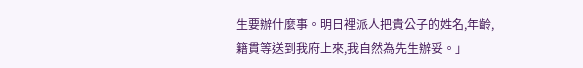生要辦什麼事。明日裡派人把貴公子的姓名,年齡,籍貫等送到我府上來,我自然為先生辦妥。」